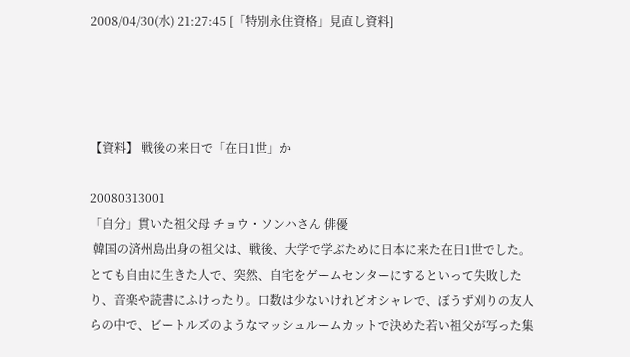2008/04/30(水) 21:27:45 [「特別永住資格」見直し資料]




【資料】 戦後の来日で「在日1世」か

20080313001
「自分」貫いた祖父母 チョウ・ソンハさん 俳優
 韓国の済州島出身の祖父は、戦後、大学で学ぶために日本に来た在日1世でした。とても自由に生きた人で、突然、自宅をゲームセンターにするといって失敗したり、音楽や読書にふけったり。口数は少ないけれどオシャレで、ぼうず刈りの友人らの中で、ビートルズのようなマッシュルームカットで決めた若い祖父が写った集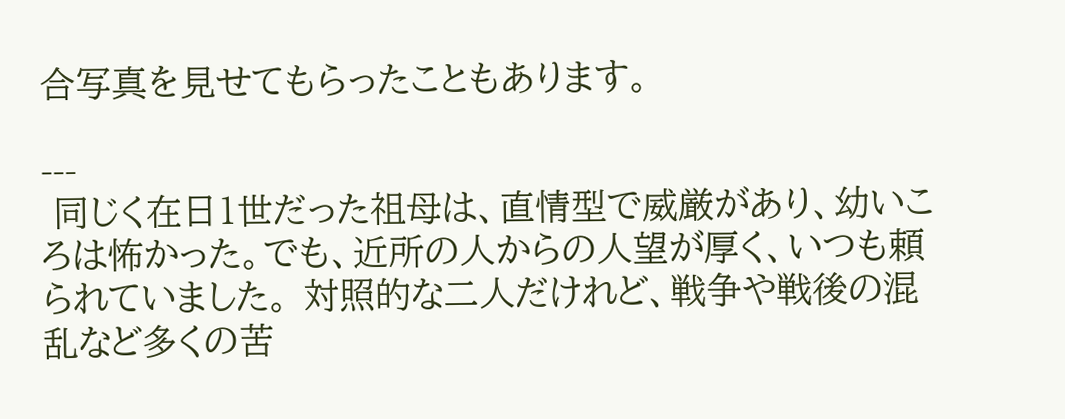合写真を見せてもらったこともあります。

---
 同じく在日1世だった祖母は、直情型で威厳があり、幼いころは怖かった。でも、近所の人からの人望が厚く、いつも頼られていました。 対照的な二人だけれど、戦争や戦後の混乱など多くの苦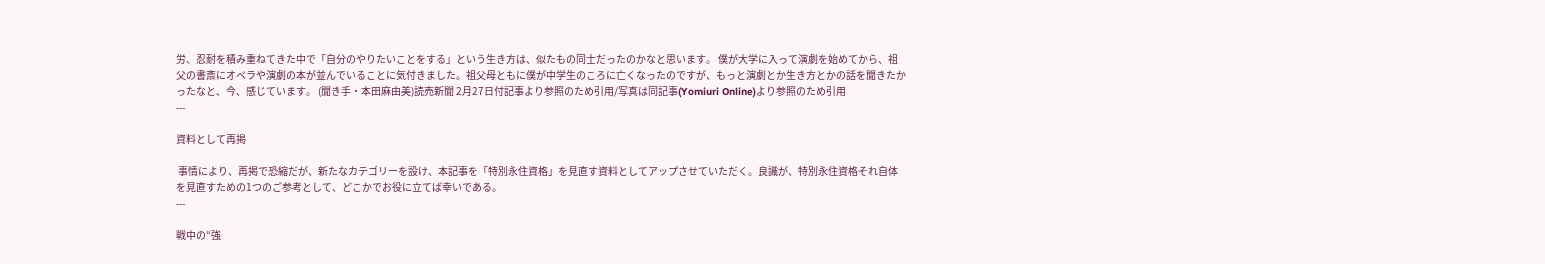労、忍耐を積み重ねてきた中で「自分のやりたいことをする」という生き方は、似たもの同士だったのかなと思います。 僕が大学に入って演劇を始めてから、祖父の書斎にオペラや演劇の本が並んでいることに気付きました。祖父母ともに僕が中学生のころに亡くなったのですが、もっと演劇とか生き方とかの話を聞きたかったなと、今、感じています。 (聞き手・本田麻由美)読売新聞 2月27日付記事より参照のため引用/写真は同記事(Yomiuri Online)より参照のため引用
---

資料として再掲

 事情により、再掲で恐縮だが、新たなカテゴリーを設け、本記事を「特別永住資格」を見直す資料としてアップさせていただく。良識が、特別永住資格それ自体を見直すための1つのご参考として、どこかでお役に立てば幸いである。
---

戦中の“強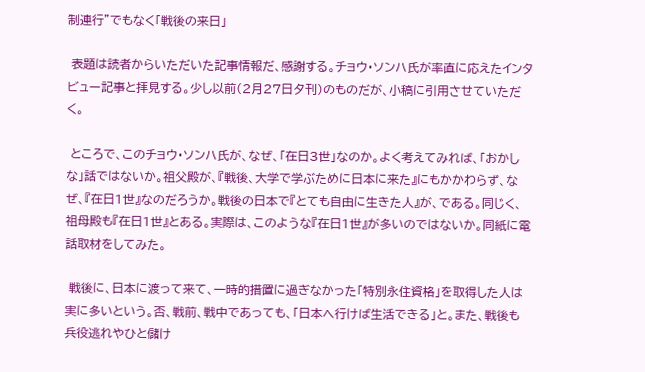制連行”でもなく「戦後の来日」

 表題は読者からいただいた記事情報だ、感謝する。チョウ・ソンハ氏が率直に応えたインタビュー記事と拝見する。少し以前(2月27日夕刊)のものだが、小稿に引用させていただく。

 ところで、このチョウ・ソンハ氏が、なぜ、「在日3世」なのか。よく考えてみれば、「おかしな」話ではないか。祖父殿が、『戦後、大学で学ぶために日本に来た』にもかかわらず、なぜ、『在日1世』なのだろうか。戦後の日本で『とても自由に生きた人』が、である。同じく、祖母殿も『在日1世』とある。実際は、このような『在日1世』が多いのではないか。同紙に電話取材をしてみた。

 戦後に、日本に渡って来て、一時的措置に過ぎなかった「特別永住資格」を取得した人は実に多いという。否、戦前、戦中であっても、「日本へ行けば生活できる」と。また、戦後も兵役逃れやひと儲け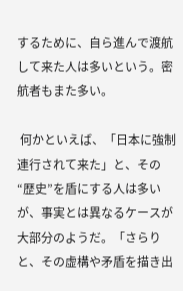するために、自ら進んで渡航して来た人は多いという。密航者もまた多い。

 何かといえば、「日本に強制連行されて来た」と、その“歴史”を盾にする人は多いが、事実とは異なるケースが大部分のようだ。「さらりと、その虚構や矛盾を描き出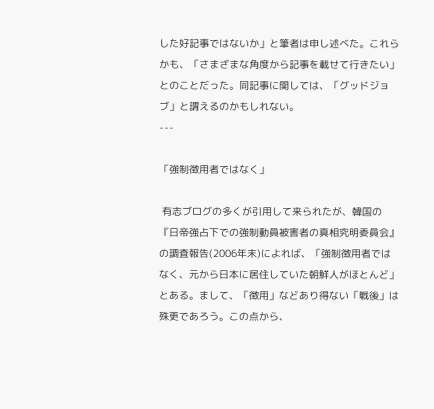した好記事ではないか」と筆者は申し述べた。これらかも、「さまざまな角度から記事を載せて行きたい」とのことだった。同記事に関しては、「グッドジョブ」と謂えるのかもしれない。
---

「強制徴用者ではなく」

 有志ブログの多くが引用して来られたが、韓国の『日帝強占下での強制動員被害者の真相究明委員会』の調査報告(2006年末)によれば、「強制徴用者ではなく、元から日本に居住していた朝鮮人がほとんど」とある。まして、「徴用」などあり得ない「戦後」は殊更であろう。この点から、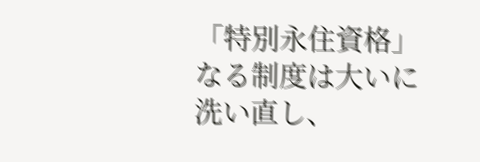「特別永住資格」なる制度は大いに洗い直し、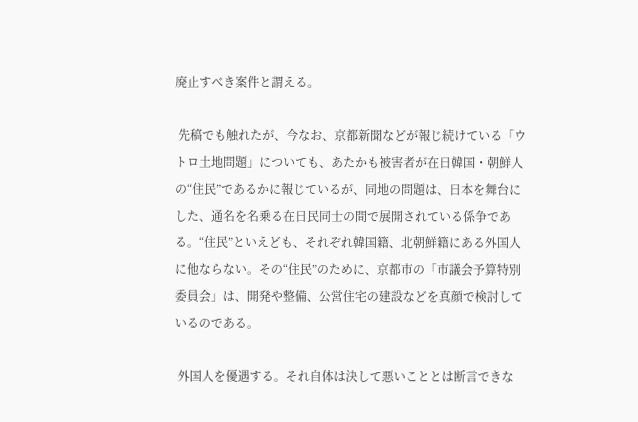廃止すべき案件と謂える。

 先稿でも触れたが、今なお、京都新聞などが報じ続けている「ウトロ土地問題」についても、あたかも被害者が在日韓国・朝鮮人の“住民”であるかに報じているが、同地の問題は、日本を舞台にした、通名を名乗る在日民同士の間で展開されている係争である。“住民”といえども、それぞれ韓国籍、北朝鮮籍にある外国人に他ならない。その“住民”のために、京都市の「市議会予算特別委員会」は、開発や整備、公営住宅の建設などを真顔で検討しているのである。

 外国人を優遇する。それ自体は決して悪いこととは断言できな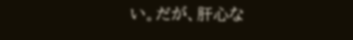い。だが、肝心な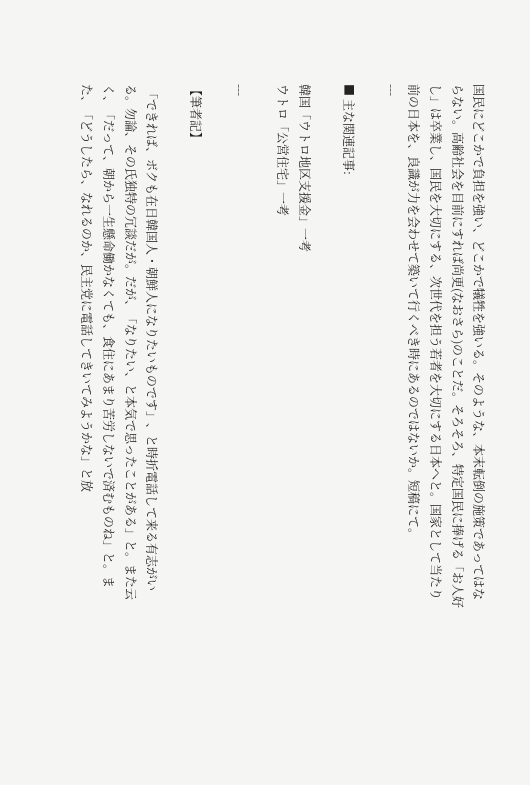国民にどこかで負担を強い、どこかで犠牲を強いる。そのような、本末転倒の施策であってはならない。高齢社会を目前にすれば尚更(なおさら)のことだ。そろそろ、特定国民に捧げる「お人好し」は卒業し、国民を大切にする、次世代を担う若者を大切にする日本へと。国家として当たり前の日本を、良識が力を会わせて築いて行くべき時にあるのではないか。短稿にて。
---

■ 主な関連記事:

韓国「ウトロ地区支援金」一考
ウトロ「公営住宅」一考

---

【筆者記】

 「できれば、ボクも在日韓国人・朝鮮人になりたいものです」、と時折電話して来る有志がいる。勿論、その氏独特の冗談だが。だが、「なりたい、と本気で思ったことがある」と。また云く、「だって、朝から一生懸命働かなくても、食住にあまり苦労しないで済むものね」と。また、「どうしたら、なれるのか、民主党に電話してきいてみようかな」と放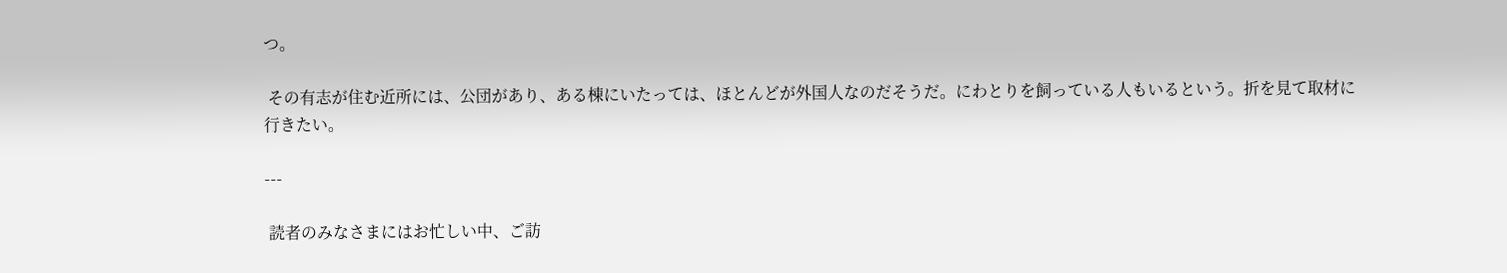つ。

 その有志が住む近所には、公団があり、ある棟にいたっては、ほとんどが外国人なのだそうだ。にわとりを飼っている人もいるという。折を見て取材に行きたい。

---

 読者のみなさまにはお忙しい中、ご訪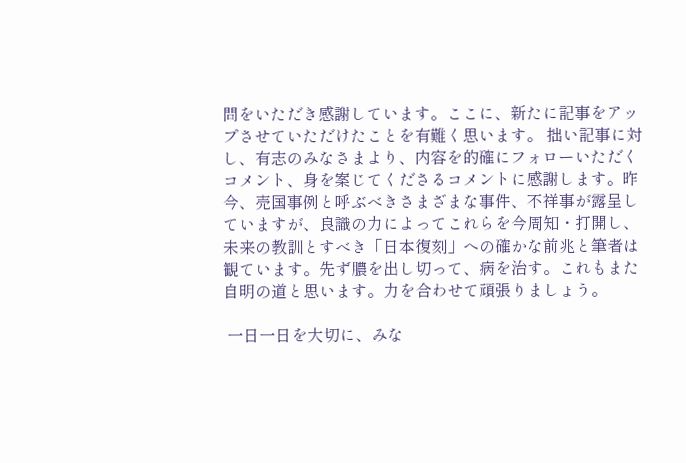問をいただき感謝しています。ここに、新たに記事をアップさせていただけたことを有難く思います。 拙い記事に対し、有志のみなさまより、内容を的確にフォローいただくコメント、身を案じてくださるコメントに感謝します。昨今、売国事例と呼ぶべきさまざまな事件、不祥事が露呈していますが、良識の力によってこれらを今周知・打開し、未来の教訓とすべき「日本復刻」への確かな前兆と筆者は観ています。先ず膿を出し切って、病を治す。これもまた自明の道と思います。力を合わせて頑張りましょう。

 一日一日を大切に、みな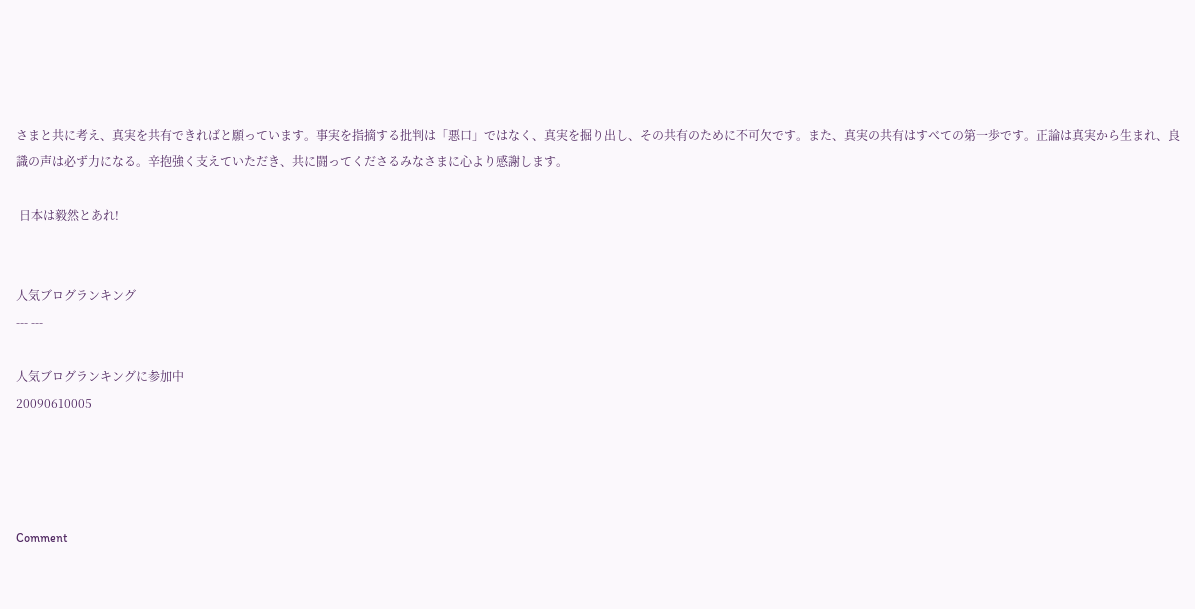さまと共に考え、真実を共有できればと願っています。事実を指摘する批判は「悪口」ではなく、真実を掘り出し、その共有のために不可欠です。また、真実の共有はすべての第一歩です。正論は真実から生まれ、良識の声は必ず力になる。辛抱強く支えていただき、共に闘ってくださるみなさまに心より感謝します。

 日本は毅然とあれ!


人気ブログランキング
--- ---

人気ブログランキングに参加中
20090610005




Comment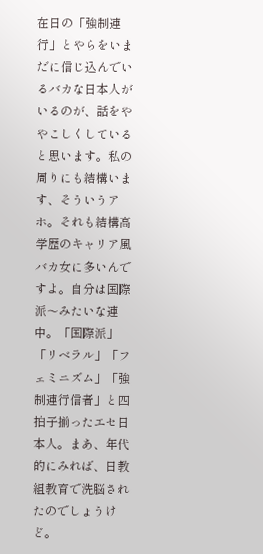在日の「強制連行」とやらをいまだに信じ込んでいるバカな日本人がいるのが、話をややこしくしていると思います。私の周りにも結構います、そういうアホ。それも結構高学歴のキャリア風バカ女に多いんですよ。自分は国際派〜みたいな連中。「国際派」「リベラル」「フェミニズム」「強制連行信者」と四拍子揃ったエセ日本人。まあ、年代的にみれば、日教組教育で洗脳されたのでしょうけど。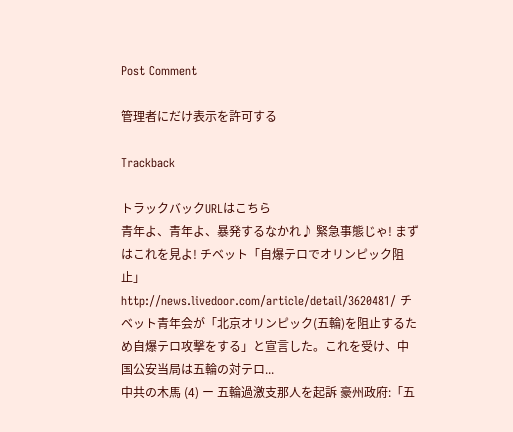Post Comment

管理者にだけ表示を許可する

Trackback

トラックバックURLはこちら
青年よ、青年よ、暴発するなかれ♪ 緊急事態じゃ! まずはこれを見よ! チベット「自爆テロでオリンピック阻止」 http://news.livedoor.com/article/detail/3620481/ チベット青年会が「北京オリンピック(五輪)を阻止するため自爆テロ攻撃をする」と宣言した。これを受け、中国公安当局は五輪の対テロ...
中共の木馬 (4) ー 五輪過激支那人を起訴 豪州政府:「五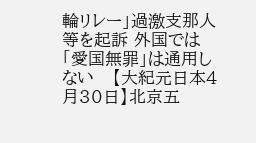輪リレー」過激支那人等を起訴 外国では「愛国無罪」は通用しない   【大紀元日本4月30日】北京五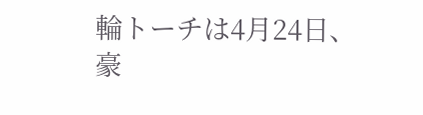輪トーチは4月24日、豪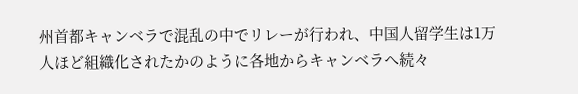州首都キャンベラで混乱の中でリレーが行われ、中国人留学生は1万人ほど組織化されたかのように各地からキャンベラへ続々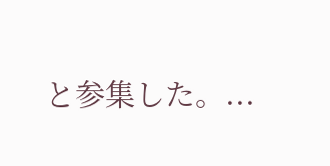と参集した。...